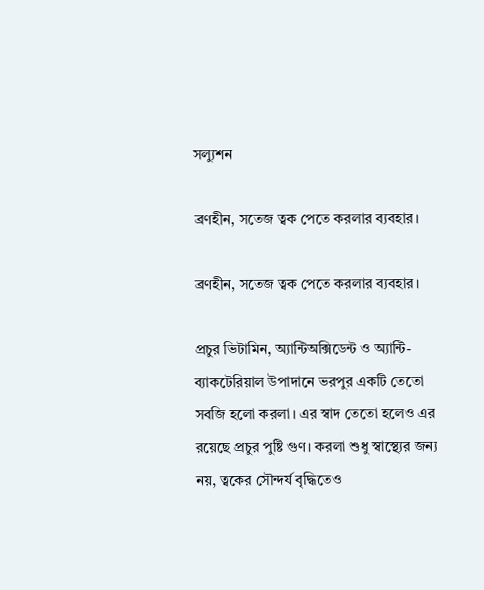সল্যুশন

ব্রণহীন, সতেজ ত্বক পেতে করলার ব্যবহার।

ব্রণহীন, সতেজ ত্বক পেতে করলার ব্যবহার।

প্রচুর ভিটামিন, অ্যান্টিঅক্সিডেন্ট ও অ্যান্টি-ব্যাকটেরিয়াল উপাদানে ভরপুর একটি তেতো সবজি হলো করলা। এর স্বাদ তেতো হলেও এর রয়েছে প্রচুর পুষ্টি গুণ। করলা শুধু স্বাস্থ্যের জন্য নয়, ত্বকের সৌন্দর্য বৃদ্ধিতেও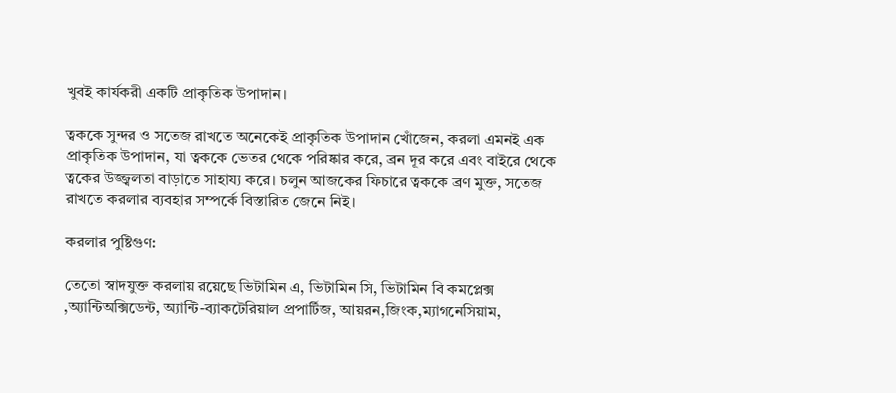খুবই কার্যকরী একটি প্রাকৃতিক উপাদান।

ত্বককে সুন্দর ও সতেজ রাখতে অনেকেই প্রাকৃতিক উপাদান খোঁজেন, করলা এমনই এক প্রাকৃতিক উপাদান, যা ত্বককে ভেতর থেকে পরিষ্কার করে, ব্রন দূর করে এবং বাইরে থেকে ত্বকের উজ্জ্বলতা বাড়াতে সাহায্য করে। চলুন আজকের ফিচারে ত্বককে ব্রণ মুক্ত, সতেজ রাখতে করলার ব্যবহার সম্পর্কে বিস্তারিত জেনে নিই।

করলার পুষ্টিগুণ:

তেতো স্বাদযুক্ত করলায় রয়েছে ভিটামিন এ, ভিটামিন সি, ভিটামিন বি কমপ্লেক্স ,অ্যান্টিঅক্সিডেন্ট, অ্যান্টি-ব্যাকটেরিয়াল প্রপার্টিজ, আয়রন,জিংক,ম্যাগনেসিয়াম,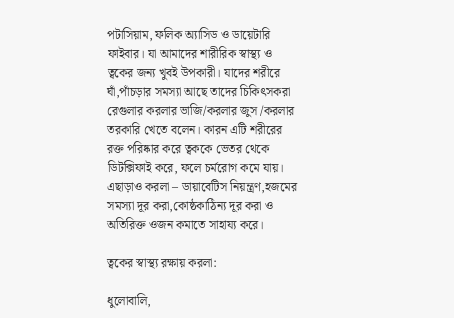পটাসিয়াম, ফলিক অ্যাসিড ও ডায়েটারি ফাইবার। যা আমাদের শারীরিক স্বাস্থ্য ও ত্বকের জন্য খুবই উপকারী। যাদের শরীরে ঘাঁ,পাঁচড়ার সমস্যা আছে তাদের চিকিৎসকরা রেগুলার করলার ভাজি/করলার জুস /করলার তরকারি খেতে বলেন। কারন এটি শরীরের রক্ত পরিষ্কার করে ত্বককে ভেতর থেকে ডিটক্সিফাই করে, ফলে চর্মরোগ কমে যায়। এছাড়াও করলা – ডায়াবেটিস নিয়ন্ত্রণ,হজমের সমস্যা দূর করা,কোষ্ঠকাঠিন্য দূর করা ও অতিরিক্ত ওজন কমাতে সাহায্য করে।

ত্বকের স্বাস্থ্য রক্ষায় করলা:

ধুলোবালি,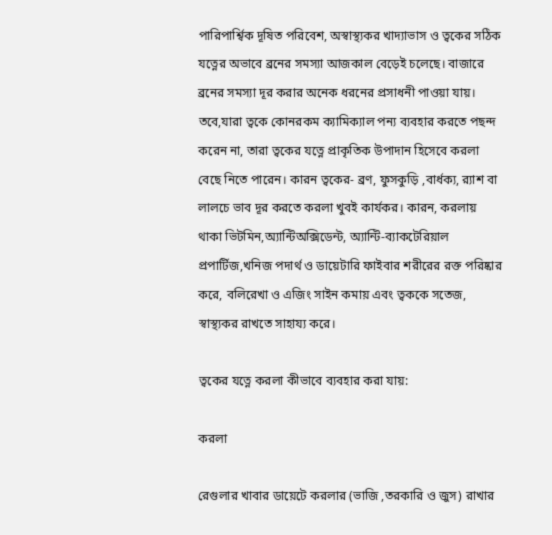পারিপার্শ্বিক দূষিত পরিবেশ, অস্বাস্থ্যকর খাদ্যাভাস ও ত্বকের সঠিক যত্নের অভাবে ব্রনের সমস্যা আজকাল বেড়েই চলেছে। বাজারে ব্রনের সমস্যা দূর করার অনেক ধরনের প্রসাধনী পাওয়া যায়। তবে,যারা ত্বকে কোনরকম ক্যামিক্যাল পন্য ব্যবহার করতে পছন্দ করেন না, তারা ত্বকের যত্নে প্রাকৃতিক উপাদান হিসেবে করলা বেছে নিতে পারেন। কারন ত্বকের- ব্রণ, ফুসকুড়ি ,বার্ধক্য, র‍্যাশ বা লালচে ভাব দূর করতে করলা খুবই কার্যকর। কারন, করলায় থাকা ভিটমিন,অ্যান্টিঅক্সিডেন্ট, অ্যান্টি-ব্যাকটেরিয়াল প্রপার্টিজ,খনিজ পদার্থ ও ডায়েটারি ফাইবার শরীরের রক্ত পরিষ্কার করে, বলিরেখা ও এজিং সাইন কমায় এবং ত্বককে সতেজ, স্বাস্থ্যকর রাখতে সাহায্য করে।

ত্বকের যত্নে করলা কীভাবে ব্যবহার করা যায়:

করলা

রেগুলার খাবার ডায়েটে করলার (ভাজি ,তরকারি ও জুস) রাখার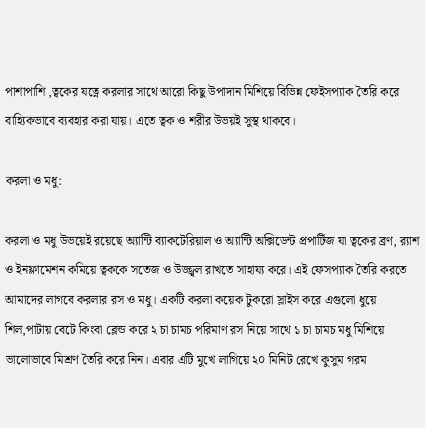পাশাপাশি ,ত্বকের যত্নে করলার সাথে আরো কিছু উপাদান মিশিয়ে বিভিন্ন ফেইসপ্যাক তৈরি করে বাহ্যিকভাবে ব্যবহার করা যায়। এতে ত্বক ও শরীর উভয়ই সুস্থ থাকবে।

করলা ও মধু:

করলা ও মধু উভয়েই রয়েছে অ্যান্টি ব্যাকটেরিয়াল ও অ্যান্টি অক্সিডেন্ট প্রপার্টিজ যা ত্বকের ব্রণ, র‍্যাশ ও ইনফ্লামেশন কমিয়ে ত্বককে সতেজ ও উজ্জ্বল রাখতে সাহায্য করে। এই ফেসপ্যাক তৈরি করতে আমাদের লাগবে করলার রস ও মধু। একটি করলা কয়েক টুকরো স্লাইস করে এগুলো ধুয়ে শিল,পাটায় বেটে কিংবা ব্লেন্ড করে ২ চা চামচ পরিমাণ রস নিয়ে সাথে ১ চা চামচ মধু মিশিয়ে ভালোভাবে মিশ্রণ তৈরি করে নিন। এবার এটি মুখে লাগিয়ে ২০ মিনিট রেখে কুসুম গরম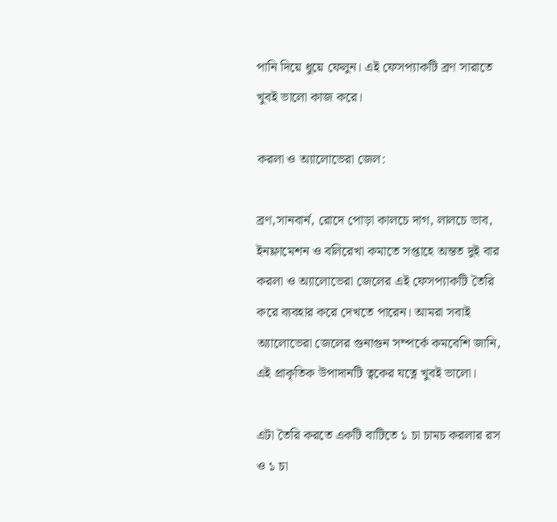পানি দিয়ে ধুয়ে ফেলুন। এই ফেসপ্যাকটি ব্রণ সারাতে খুবই ভালো কাজ করে।

করলা ও অ্যালোভেরা জেল:

ব্রণ,সানবার্ন, রোদে পোড়া কালচে দাগ, লালচে ভাব, ইনফ্লামেশন ও বলিরেখা কমাতে সপ্তাহে অন্তত দুই বার করলা ও অ্যালোভেরা জেলের এই ফেসপ্যাকটি তৈরি করে ব্যবহার করে দেখতে পারেন। আমরা সবাই অ্যালোভেরা জেলের গুনাগুন সম্পর্কে কমবেশি জানি, এই প্রাকৃতিক উপাদানটি ত্বকের যত্নে খুবই ভালো।

এটা তৈরি করতে একটি বাটিতে ১ চা চামচ করলার রস ও ১ চা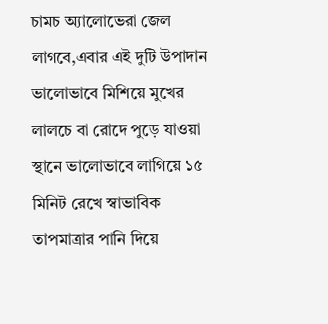চামচ অ্যালোভেরা জেল লাগবে,এবার এই দুটি উপাদান ভালোভাবে মিশিয়ে মুখের লালচে বা রোদে পুড়ে যাওয়া স্থানে ভালোভাবে লাগিয়ে ১৫ মিনিট রেখে স্বাভাবিক তাপমাত্রার পানি দিয়ে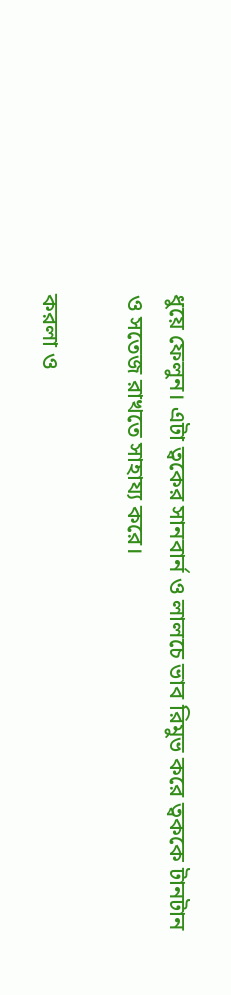ধুয়ে ফেলুন। এটা ত্বকের সানবার্ন ও লালচে ভাব রিমুভ করে ত্বককে টানটান ও সতেজ রাখতে সাহায্য করে।

করলা ও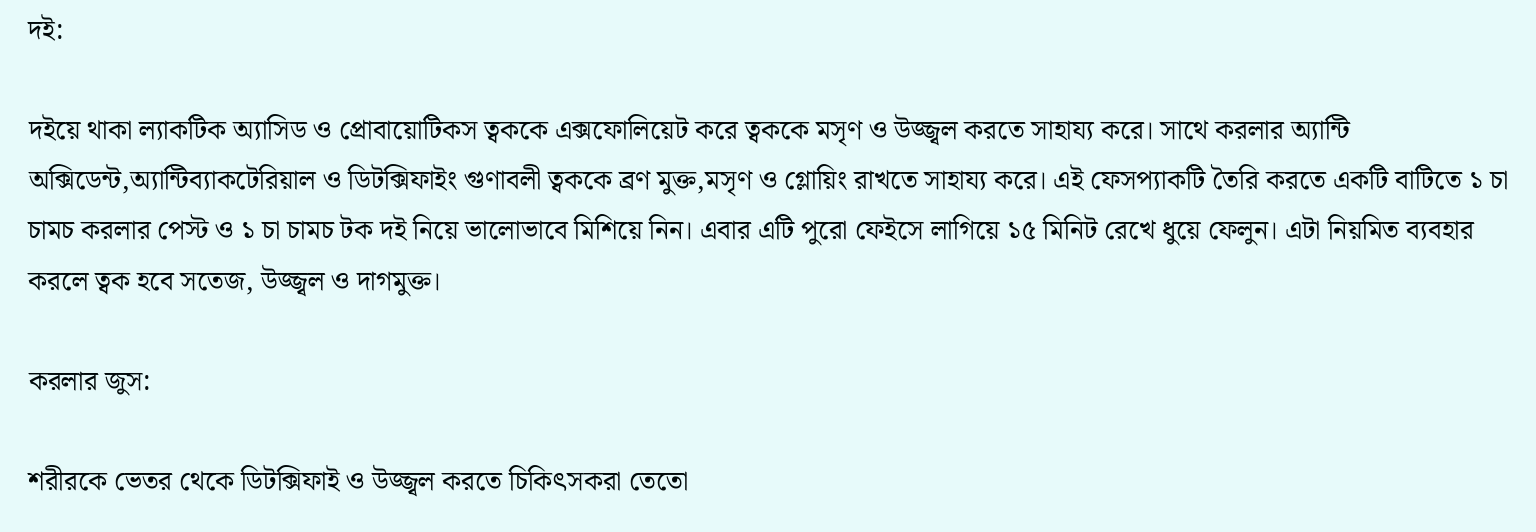দই:

দইয়ে থাকা ল্যাকটিক অ্যাসিড ও প্রোবায়োটিকস ত্বককে এক্সফোলিয়েট করে ত্বককে মসৃণ ও উজ্জ্বল করতে সাহায্য করে। সাথে করলার অ্যান্টি অক্সিডেন্ট,অ্যান্টিব্যাকটেরিয়াল ও ডিটক্সিফাইং গুণাবলী ত্বককে ব্রণ মুক্ত,মসৃণ ও গ্লোয়িং রাখতে সাহায্য করে। এই ফেসপ্যাকটি তৈরি করতে একটি বাটিতে ১ চা চামচ করলার পেস্ট ও ১ চা চামচ টক দই নিয়ে ভালোভাবে মিশিয়ে নিন। এবার এটি পুরো ফেইসে লাগিয়ে ১৫ মিনিট রেখে ধুয়ে ফেলুন। এটা নিয়মিত ব্যবহার করলে ত্বক হবে সতেজ, উজ্জ্বল ও দাগমুক্ত।

করলার জুস:

শরীরকে ভেতর থেকে ডিটক্সিফাই ও উজ্জ্বল করতে চিকিৎসকরা তেতো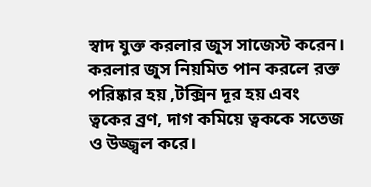স্বাদ যুক্ত করলার জুস সাজেস্ট করেন। করলার জুস নিয়মিত পান করলে রক্ত পরিষ্কার হয় ,টক্সিন দূর হয়‌ এবং ত্বকের ব্রণ, দাগ কমিয়ে ত্বককে সতেজ ও উজ্জ্বল করে।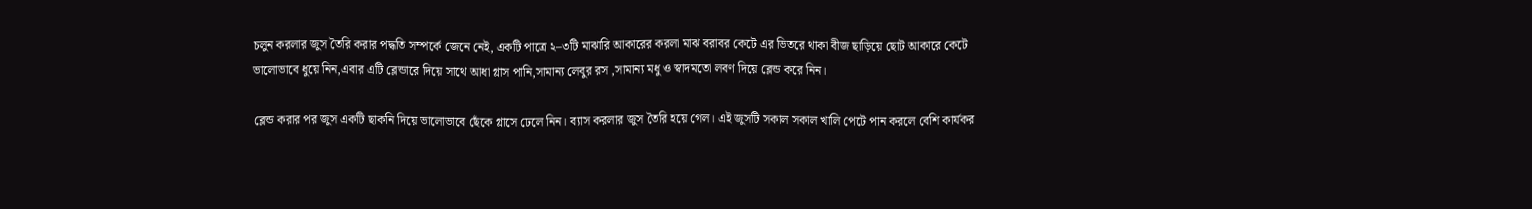চলুন করলার জুস তৈরি করার পদ্ধতি সম্পর্কে জেনে নেই, একটি পাত্রে ২–৩টি মাঝারি আকারের করলা মাঝ বরাবর কেটে এর ভিতরে থাকা বীজ ছাড়িয়ে ছোট আকারে কেটে ভালোভাবে ধুয়ে নিন,এবার এটি ব্লেন্ডারে দিয়ে সাথে আধা গ্লাস পানি,সামান্য লেবুর রস ,সামান্য মধু ও স্বাদমতো লবণ দিয়ে ব্লেন্ড করে নিন।

ব্লেন্ড করার পর জুস একটি ছাকনি দিয়ে ভালোভাবে ছেঁকে গ্লাসে ঢেলে নিন। ব্যাস করলার জুস তৈরি হয়ে গেল। এই জুসটি সকাল সকাল খালি পেটে পান করলে বেশি কার্যকর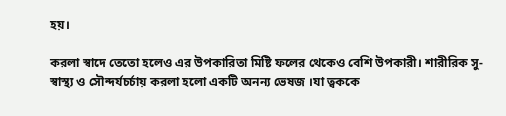হয়।

করলা স্বাদে তেতো‌ হলেও এর উপকারিতা মিষ্টি ফলের থেকেও বেশি উপকারী। শারীরিক সু-স্বাস্থ্য ও সৌন্দর্যচর্চায় করলা হলো একটি অনন্য ভেষজ ।যা ত্বককে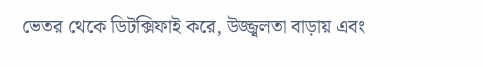ভেতর থেকে ডিটক্সিফাই করে, উজ্জ্বলতা বাড়ায় এবং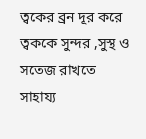ত্বকের ব্রন দূর করে ত্বককে সুন্দর ,সুস্থ ও সতেজ রাখতে সাহায্য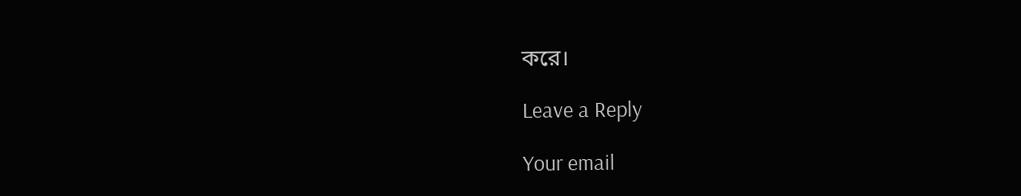করে।

Leave a Reply

Your email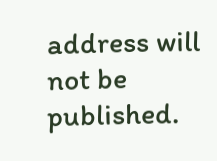address will not be published.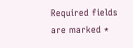Required fields are marked *